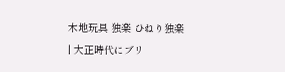木地玩具 独楽 ひねり独楽
| 大正時代にブリ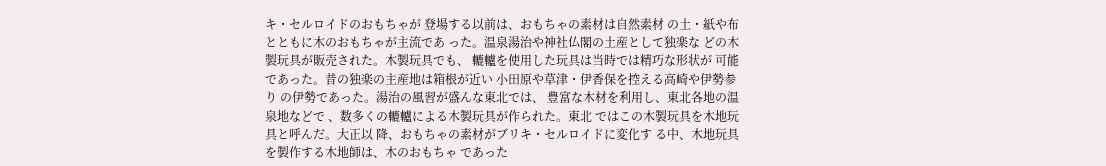キ・セルロイドのおもちゃが 登場する以前は、おもちゃの素材は自然素材 の土・紙や布とともに木のおもちゃが主流であ った。温泉湯治や神社仏閣の土産として独楽な どの木製玩具が販売された。木製玩具でも、 轆轤を使用した玩具は当時では精巧な形状が 可能であった。昔の独楽の主産地は箱根が近い 小田原や草津・伊香保を控える高崎や伊勢参り の伊勢であった。湯治の風習が盛んな東北では、 豊富な木材を利用し、東北各地の温泉地などで 、数多くの轆轤による木製玩具が作られた。東北 ではこの木製玩具を木地玩具と呼んだ。大正以 降、おもちゃの素材がブリキ・セルロイドに変化す る中、木地玩具を製作する木地師は、木のおもちゃ であった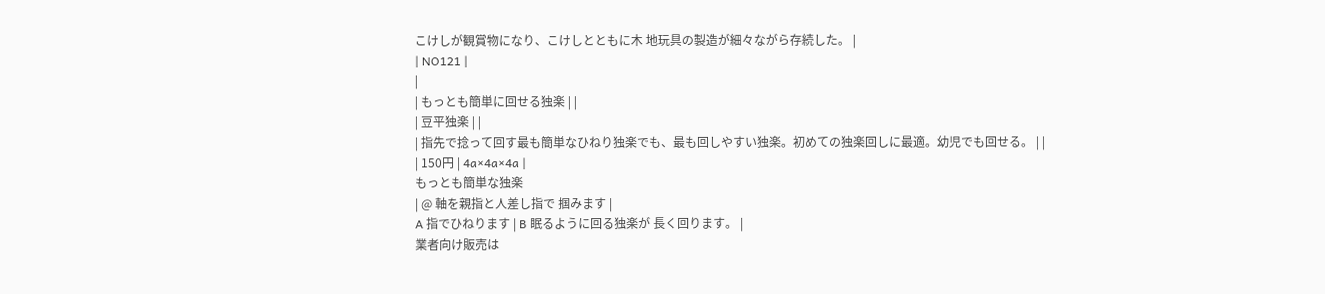こけしが観賞物になり、こけしとともに木 地玩具の製造が細々ながら存続した。 |
| NO121 |
|
| もっとも簡単に回せる独楽 | |
| 豆平独楽 | |
| 指先で捻って回す最も簡単なひねり独楽でも、最も回しやすい独楽。初めての独楽回しに最適。幼児でも回せる。 | |
| 150円 | 4a×4a×4a |
もっとも簡単な独楽
| @ 軸を親指と人差し指で 掴みます |
A 指でひねります | B 眠るように回る独楽が 長く回ります。 |
業者向け販売は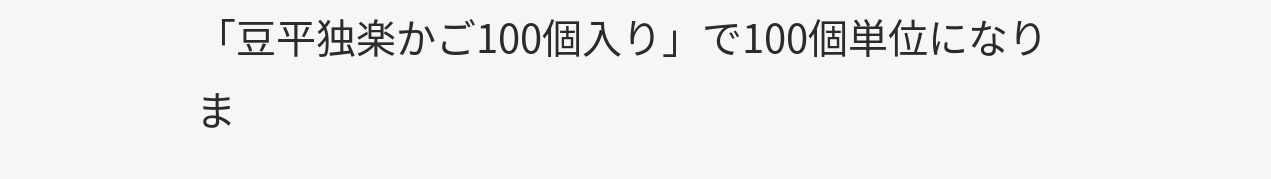「豆平独楽かご100個入り」で100個単位になりま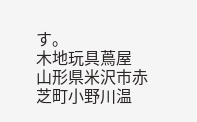す。
木地玩具蔦屋
山形県米沢市赤芝町小野川温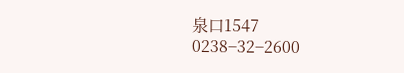泉口1547
0238−32−2600